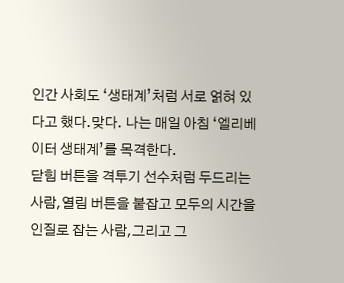인간 사회도 ‘생태계’처럼 서로 얽혀 있다고 했다.맞다. 나는 매일 아침 ‘엘리베이터 생태계’를 목격한다.
닫힘 버튼을 격투기 선수처럼 두드리는 사람,열림 버튼을 붙잡고 모두의 시간을 인질로 잡는 사람,그리고 그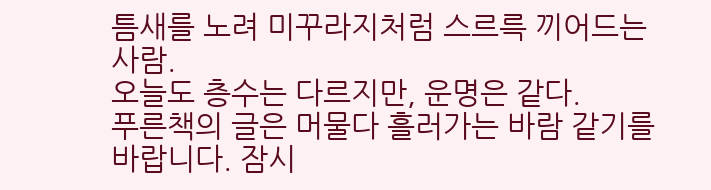틈새를 노려 미꾸라지처럼 스르륵 끼어드는 사람.
오늘도 층수는 다르지만, 운명은 같다.
푸른책의 글은 머물다 흘러가는 바람 같기를 바랍니다. 잠시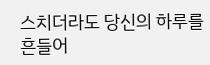스치더라도 당신의 하루를 흔들어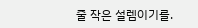줄 작은 설렘이기를.